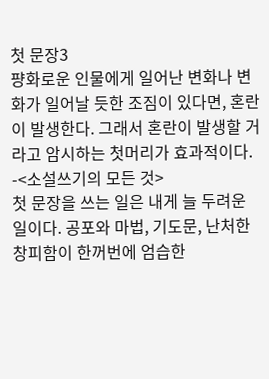첫 문장3
퍙화로운 인물에게 일어난 변화나 변화가 일어날 듯한 조짐이 있다면, 혼란이 발생한다. 그래서 혼란이 발생할 거라고 암시하는 첫머리가 효과적이다. -<소설쓰기의 모든 것>
첫 문장을 쓰는 일은 내게 늘 두려운 일이다. 공포와 마법, 기도문, 난처한 창피함이 한꺼번에 엄습한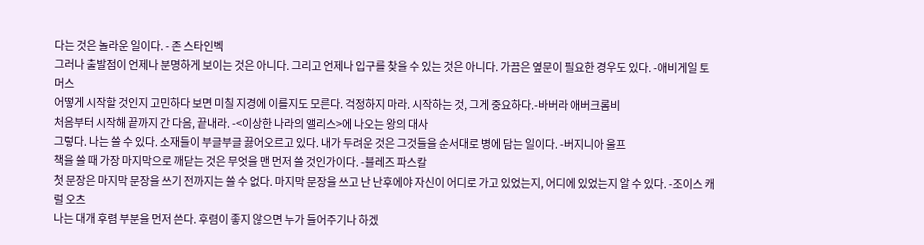다는 것은 놀라운 일이다. - 존 스타인벡
그러나 출발점이 언제나 분명하게 보이는 것은 아니다. 그리고 언제나 입구를 찾을 수 있는 것은 아니다. 가끔은 옆문이 필요한 경우도 있다. -애비게일 토머스
어떻게 시작할 것인지 고민하다 보면 미칠 지경에 이를지도 모른다. 걱정하지 마라. 시작하는 것, 그게 중요하다.-바버라 애버크롬비
처음부터 시작해 끝까지 간 다음, 끝내라. -<이상한 나라의 앨리스>에 나오는 왕의 대사
그렇다. 나는 쓸 수 있다. 소재들이 부글부글 끓어오르고 있다. 내가 두려운 것은 그것들을 순서대로 병에 담는 일이다. -버지니아 울프
책을 쓸 때 가장 마지막으로 깨닫는 것은 무엇을 맨 먼저 쓸 것인가이다. -블레즈 파스칼
첫 문장은 마지막 문장을 쓰기 전까지는 쓸 수 없다. 마지막 문장을 쓰고 난 난후에야 자신이 어디로 가고 있었는지, 어디에 있었는지 알 수 있다. -조이스 캐럴 오츠
나는 대개 후렴 부분을 먼저 쓴다. 후렴이 좋지 않으면 누가 들어주기나 하겠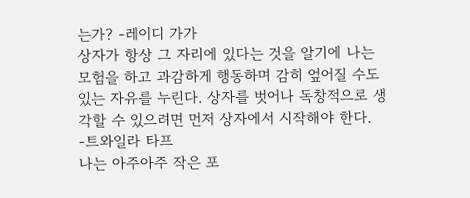는가? -레이디 가가
상자가 항상 그 자리에 있다는 것을 알기에 나는 모험을 하고 과감하게 행동하며 감히 엎어질 수도 있는 자유를 누린다. 상자를 벗어나 독창적으로 생각할 수 있으려면 먼저 상자에서 시작해야 한다. -트와일라 타프
나는 아주아주 작은 포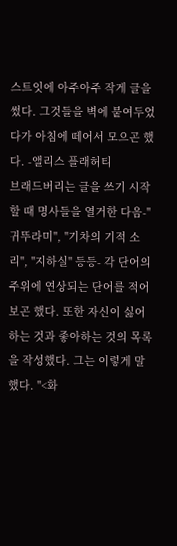스트잇에 아주아주 작게 글을 썼다. 그것들을 벽에 붙여두었다가 아침에 떼어서 모으곤 했다. -앨리스 플래허티
브래드버리는 글을 쓰기 시작할 때 명사들을 열거한 다음-"귀뚜라미", "기차의 기적 소리", "지하실" 등등- 각 단어의 주위에 연상되는 단어를 적어보곤 했다. 또한 자신이 싫어하는 것과 좋아하는 것의 목록을 작성했다. 그는 이렇게 말했다. "<화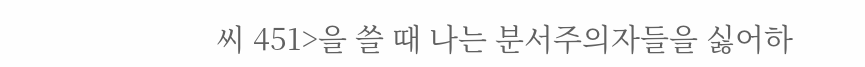씨 451>을 쓸 때 나는 분서주의자들을 싫어하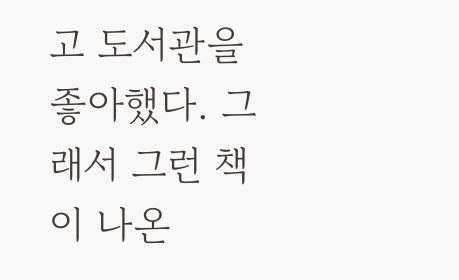고 도서관을 좋아했다. 그래서 그런 책이 나온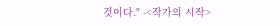것이다." -<작가의 시작>